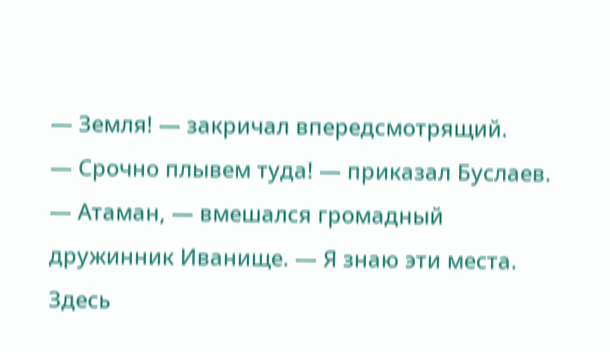— Земля! — закричал впередсмотрящий.
— Срочно плывем туда! — приказал Буслаев.
— Атаман, — вмешался громадный дружинник Иванище. — Я знаю эти места. Здесь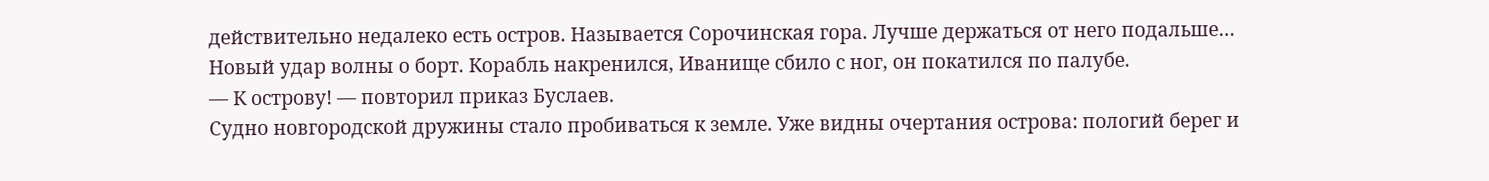действительно недалеко есть остров. Называется Сорочинская гора. Лучше держаться от него подальше…
Новый удар волны о борт. Корабль накренился, Иванище сбило с ног, он покатился по палубе.
— К острову! — повторил приказ Буслаев.
Судно новгородской дружины стало пробиваться к земле. Уже видны очертания острова: пологий берег и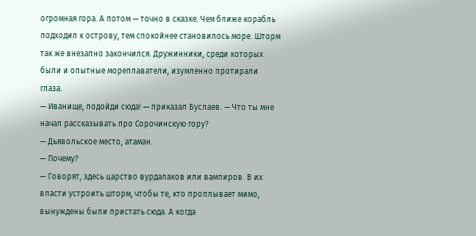огромная гора. А потом — точно в сказке. Чем ближе корабль подходил к острову, тем спокойнее становилось море. Шторм так же внезапно закончился. Дружинники, среди которых были и опытные мореплаватели, изумленно протирали глаза.
— Иванище, подойди сюда! — приказал Буслаев. — Что ты мне начал рассказывать про Сорочинскую гору?
— Дьявольское место, атаман.
— Почему?
— Говорят, здесь царство вурдалаков или вампиров. В их власти устроить шторм, чтобы те, кто проплывает мимо, вынуждены были пристать сюда. А когда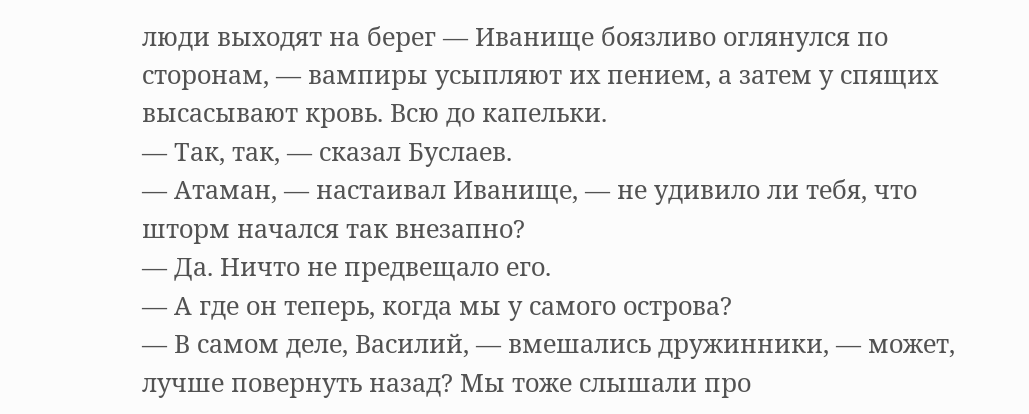люди выходят на берег — Иванище боязливо оглянулся по сторонам, — вампиры усыпляют их пением, а затем у спящих высасывают кровь. Всю до капельки.
— Так, так, — сказал Буслаев.
— Атаман, — настаивал Иванище, — не удивило ли тебя, что шторм начался так внезапно?
— Да. Ничто не предвещало его.
— А где он теперь, когда мы у самого острова?
— В самом деле, Василий, — вмешались дружинники, — может, лучше повернуть назад? Мы тоже слышали про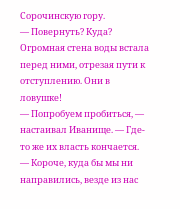Сорочинскую гору.
— Повернуть? Куда?
Огромная стена воды встала перед ними, отрезая пути к отступлению. Они в ловушке!
— Попробуем пробиться, — настаивал Иванище. — Где-то же их власть кончается.
— Короче, куда бы мы ни направились, везде из нас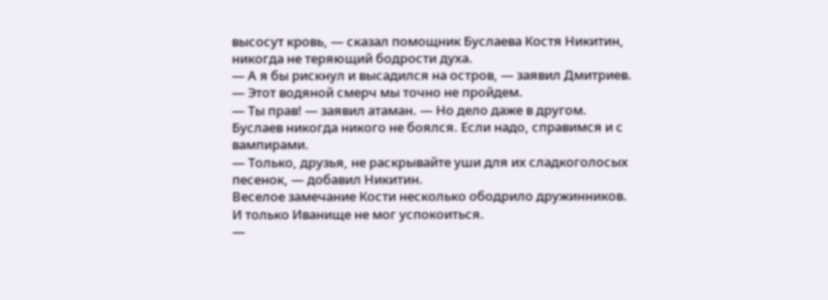высосут кровь, — сказал помощник Буслаева Костя Никитин, никогда не теряющий бодрости духа.
— А я бы рискнул и высадился на остров, — заявил Дмитриев. — Этот водяной смерч мы точно не пройдем.
— Ты прав! — заявил атаман. — Но дело даже в другом. Буслаев никогда никого не боялся. Если надо, справимся и с вампирами.
— Только, друзья, не раскрывайте уши для их сладкоголосых песенок, — добавил Никитин.
Веселое замечание Кости несколько ободрило дружинников. И только Иванище не мог успокоиться.
—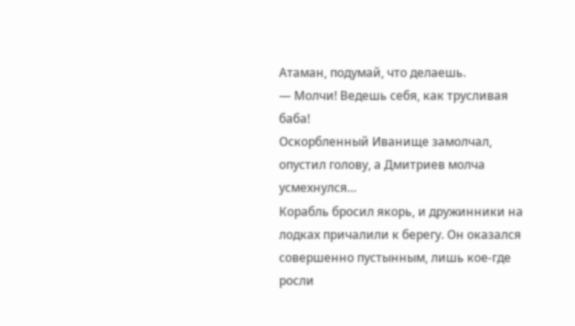Атаман, подумай, что делаешь.
— Молчи! Ведешь себя, как трусливая баба!
Оскорбленный Иванище замолчал, опустил голову, а Дмитриев молча усмехнулся…
Корабль бросил якорь, и дружинники на лодках причалили к берегу. Он оказался совершенно пустынным, лишь кое-где росли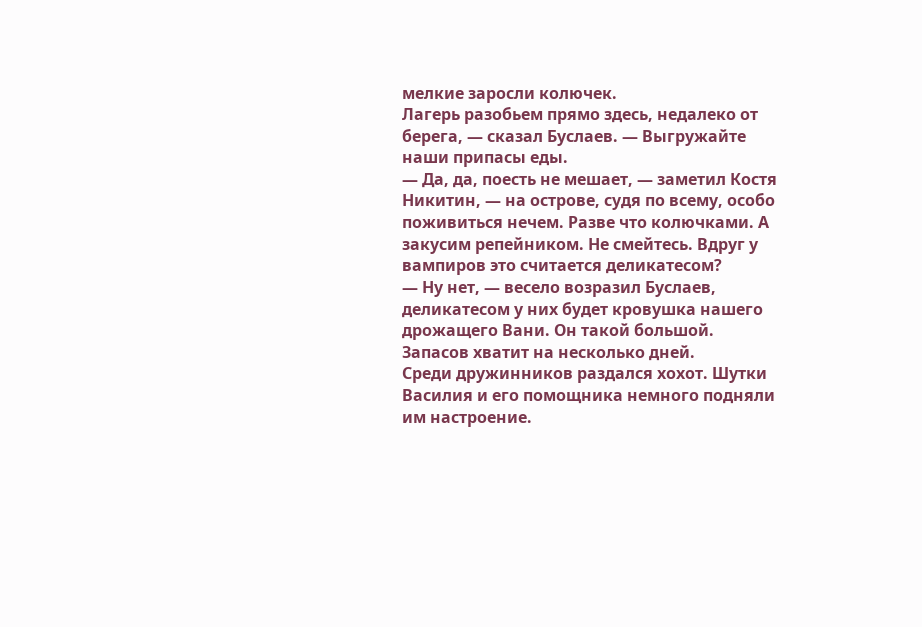мелкие заросли колючек.
Лагерь разобьем прямо здесь, недалеко от берега, — сказал Буслаев. — Выгружайте наши припасы еды.
— Да, да, поесть не мешает, — заметил Костя Никитин, — на острове, судя по всему, особо поживиться нечем. Разве что колючками. А закусим репейником. Не смейтесь. Вдруг у вампиров это считается деликатесом?
— Ну нет, — весело возразил Буслаев, деликатесом у них будет кровушка нашего дрожащего Вани. Он такой большой. Запасов хватит на несколько дней.
Среди дружинников раздался хохот. Шутки Василия и его помощника немного подняли им настроение.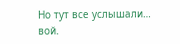Но тут все услышали… вой.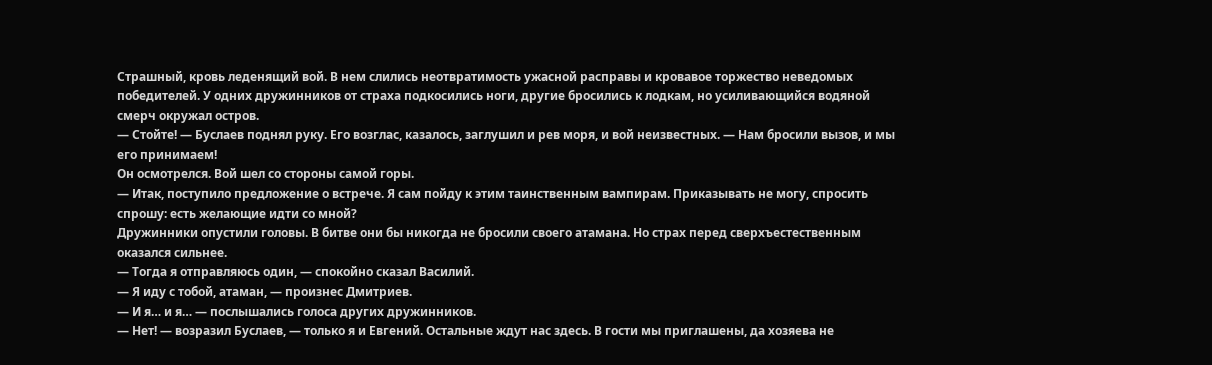Страшный, кровь леденящий вой. В нем слились неотвратимость ужасной расправы и кровавое торжество неведомых победителей. У одних дружинников от страха подкосились ноги, другие бросились к лодкам, но усиливающийся водяной смерч окружал остров.
— Стойте! — Буслаев поднял руку. Его возглас, казалось, заглушил и рев моря, и вой неизвестных. — Нам бросили вызов, и мы его принимаем!
Он осмотрелся. Вой шел со стороны самой горы.
— Итак, поступило предложение о встрече. Я сам пойду к этим таинственным вампирам. Приказывать не могу, спросить спрошу: есть желающие идти со мной?
Дружинники опустили головы. В битве они бы никогда не бросили своего атамана. Но страх перед сверхъестественным оказался сильнее.
— Тогда я отправляюсь один, — спокойно сказал Василий.
— Я иду с тобой, атаман, — произнес Дмитриев.
— И я… и я… — послышались голоса других дружинников.
— Нет! — возразил Буслаев, — только я и Евгений. Остальные ждут нас здесь. В гости мы приглашены, да хозяева не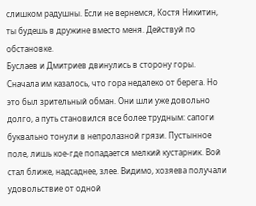слишком радушны. Если не вернемся, Костя Никитин, ты будешь в дружине вместо меня. Действуй по обстановке.
Буслаев и Дмитриев двинулись в сторону горы.
Сначала им казалось, что гора недалеко от берега. Но это был зрительный обман. Они шли уже довольно долго, а путь становился все более трудным: сапоги буквально тонули в непролазной грязи. Пустынное поле, лишь кое-где попадается мелкий кустарник. Вой стал ближе, надсаднее, злее. Видимо, хозяева получали удовольствие от одной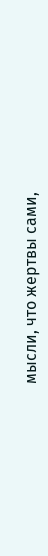мысли, что жертвы сами,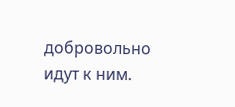добровольно идут к ним.